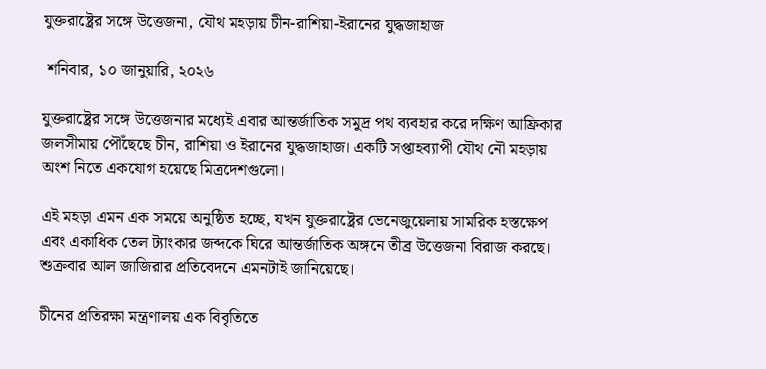যুক্তরাষ্ট্রের সঙ্গে উত্তেজনা, যৌথ মহড়ায় চীন-রাশিয়া-ইরানের যুদ্ধজাহাজ

 শনিবার, ১০ জানুয়ারি, ২০২৬

যুক্তরাষ্ট্রের সঙ্গে উত্তেজনার মধ্যেই এবার আন্তর্জাতিক সমুদ্র পথ ব্যবহার করে দক্ষিণ আফ্রিকার জলসীমায় পৌঁছেছে চীন, রাশিয়া ও ইরানের যুদ্ধজাহাজ। একটি সপ্তাহব্যাপী যৌথ নৌ মহড়ায় অংশ নিতে একযোগ হয়েছে মিত্রদেশগুলো।

এই মহড়া এমন এক সময়ে অনুষ্ঠিত হচ্ছে, যখন যুক্তরাষ্ট্রের ভেনেজুয়েলায় সামরিক হস্তক্ষেপ এবং একাধিক তেল ট্যাংকার জব্দকে ঘিরে আন্তর্জাতিক অঙ্গনে তীব্র উত্তেজনা বিরাজ করছে। শুক্রবার আল জাজিরার প্রতিবেদনে এমনটাই জানিয়েছে।

চীনের প্রতিরক্ষা মন্ত্রণালয় এক বিবৃতিতে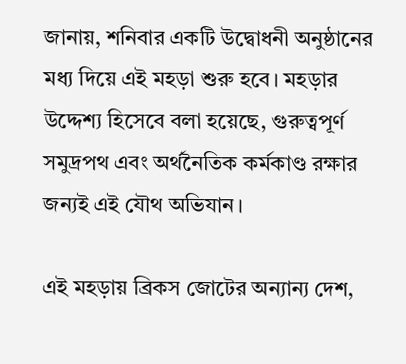জানায়, শনিবার একটি উদ্বোধনী অনুষ্ঠানের মধ্য দিয়ে এই মহড়া শুরু হবে। মহড়ার উদ্দেশ্য হিসেবে বলা হয়েছে, গুরুত্বপূর্ণ সমুদ্রপথ এবং অর্থনৈতিক কর্মকাণ্ড রক্ষার জন্যই এই যৌথ অভিযান।

এই মহড়ায় ব্রিকস জোটের অন্যান্য দেশ,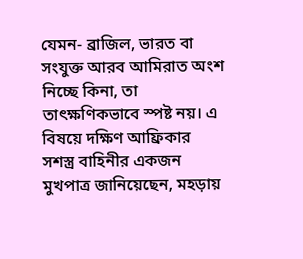যেমন- ব্রাজিল, ভারত বা সংযুক্ত আরব আমিরাত অংশ নিচ্ছে কিনা, তা তাৎক্ষণিকভাবে স্পষ্ট নয়। এ বিষয়ে দক্ষিণ আফ্রিকার সশস্ত্র বাহিনীর একজন মুখপাত্র জানিয়েছেন, মহড়ায়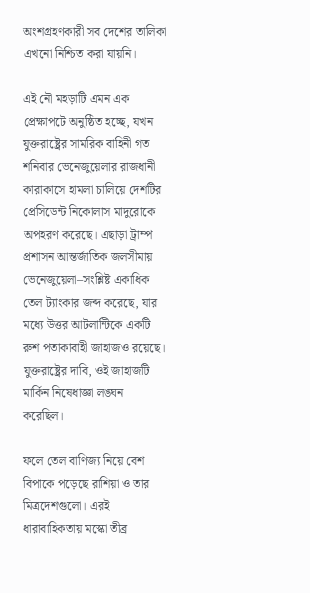অংশগ্রহণকারী সব দেশের তালিকা এখনো নিশ্চিত করা যায়নি।

এই নৌ মহড়াটি এমন এক প্রেক্ষাপটে অনুষ্ঠিত হচ্ছে, যখন যুক্তরাষ্ট্রের সামরিক বাহিনী গত শনিবার ভেনেজুয়েলার রাজধানী কারাকাসে হামলা চালিয়ে দেশটির প্রেসিডেন্ট নিকোলাস মাদুরোকে অপহরণ করেছে। এছাড়া ট্রাম্প প্রশাসন আন্তর্জাতিক জলসীমায় ভেনেজুয়েলা–সংশ্লিষ্ট একাধিক তেল ট্যাংকার জব্দ করেছে, যার মধ্যে উত্তর আটলান্টিকে একটি রুশ পতাকাবাহী জাহাজও রয়েছে। যুক্তরাষ্ট্রের দাবি, ওই জাহাজটি মার্কিন নিষেধাজ্ঞা লঙ্ঘন করেছিল।

ফলে তেল বাণিজ্য নিয়ে বেশ বিপাকে পড়েছে রাশিয়া ও তার মিত্রদেশগুলো। এরই ধারাবাহিকতায় মস্কো তীব্র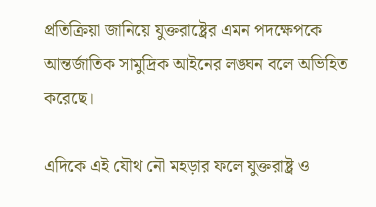প্রতিক্রিয়া জানিয়ে যুক্তরাষ্ট্রের এমন পদক্ষেপকে আন্তর্জাতিক সামুদ্রিক আইনের লঙ্ঘন বলে অভিহিত করেছে।

এদিকে এই যৌথ নৌ মহড়ার ফলে যুক্তরাষ্ট্র ও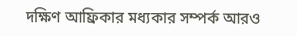দক্ষিণ আফ্রিকার মধ্যকার সম্পর্ক আরও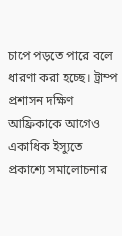চাপে পড়তে পারে বলে ধারণা করা হচ্ছে। ট্রাম্প প্রশাসন দক্ষিণ আফ্রিকাকে আগেও একাধিক ইস্যুতে প্রকাশ্যে সমালোচনার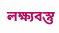লক্ষ্যবস্তু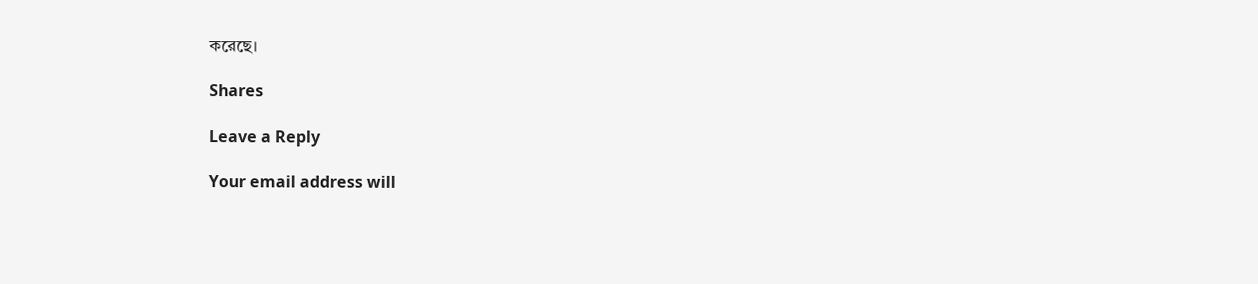করেছে।

Shares

Leave a Reply

Your email address will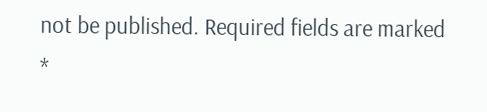not be published. Required fields are marked *